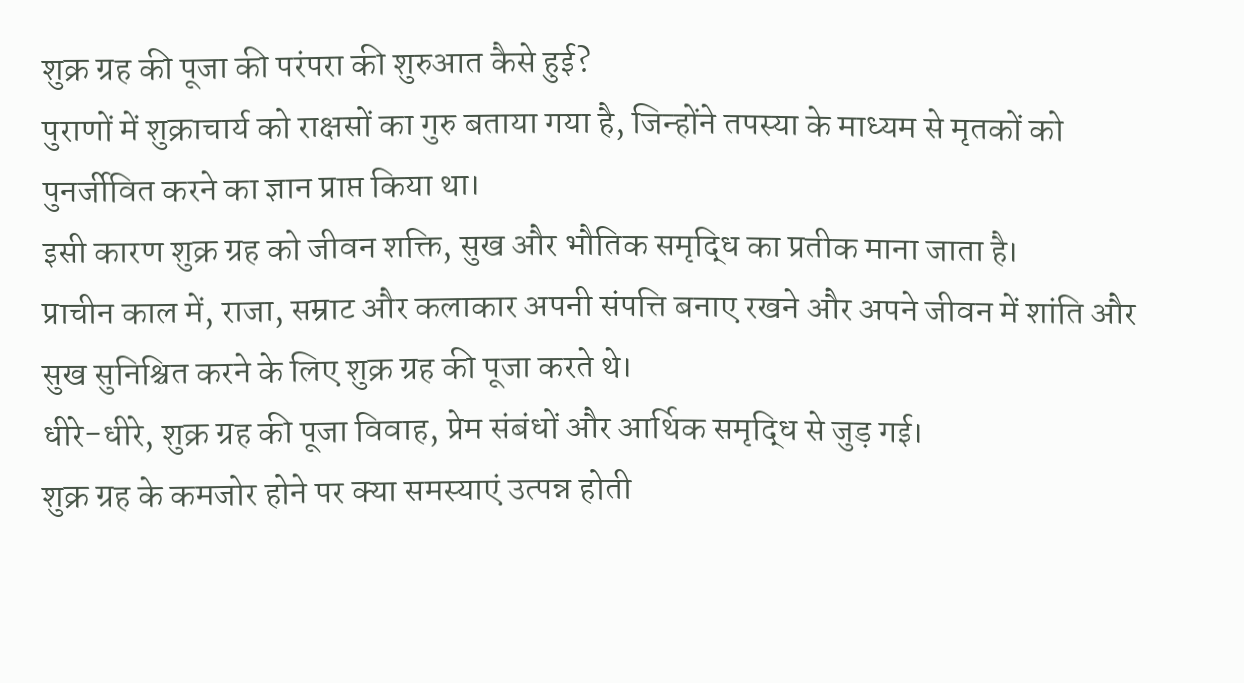शुक्र ग्रह की पूजा की परंपरा की शुरुआत कैसे हुई?
पुराणों में शुक्राचार्य को राक्षसों का गुरु बताया गया है, जिन्होंने तपस्या के माध्यम से मृतकों को पुनर्जीवित करने का ज्ञान प्राप्त किया था।
इसी कारण शुक्र ग्रह को जीवन शक्ति, सुख और भौतिक समृद्धि का प्रतीक माना जाता है।
प्राचीन काल में, राजा, सम्राट और कलाकार अपनी संपत्ति बनाए रखने और अपने जीवन में शांति और सुख सुनिश्चित करने के लिए शुक्र ग्रह की पूजा करते थे।
धीरे-धीरे, शुक्र ग्रह की पूजा विवाह, प्रेम संबंधों और आर्थिक समृद्धि से जुड़ गई।
शुक्र ग्रह के कमजोर होने पर क्या समस्याएं उत्पन्न होती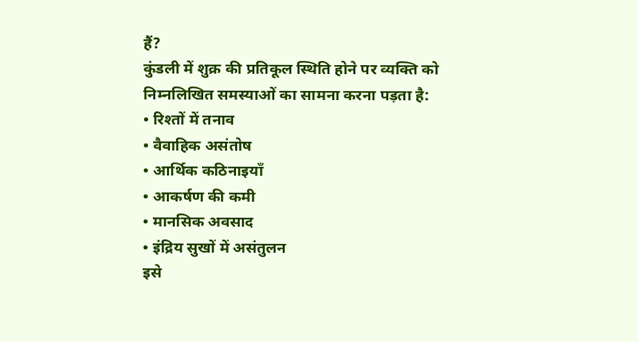हैं?
कुंडली में शुक्र की प्रतिकूल स्थिति होने पर व्यक्ति को निम्नलिखित समस्याओं का सामना करना पड़ता है:
• रिश्तों में तनाव
• वैवाहिक असंतोष
• आर्थिक कठिनाइयाँ
• आकर्षण की कमी
• मानसिक अवसाद
• इंद्रिय सुखों में असंतुलन
इसे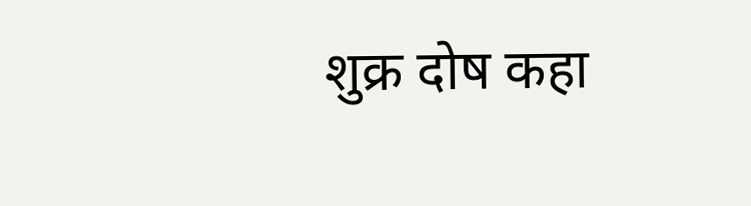शुक्र दोष कहा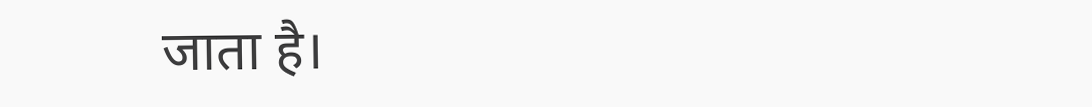जाता है।